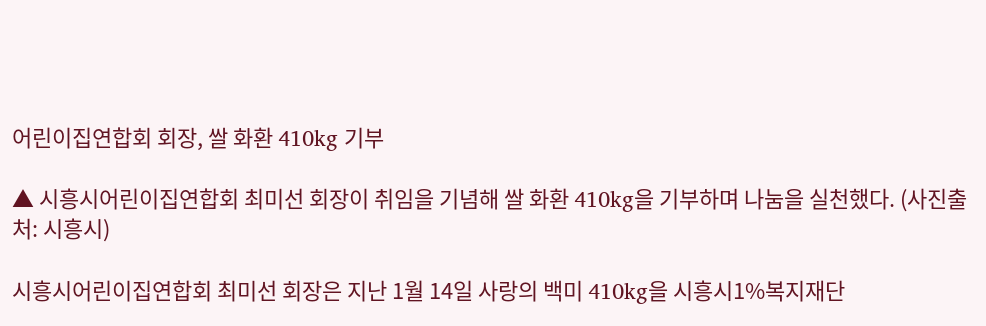어린이집연합회 회장, 쌀 화환 410kg 기부

▲ 시흥시어린이집연합회 최미선 회장이 취임을 기념해 쌀 화환 410kg을 기부하며 나눔을 실천했다. (사진출처: 시흥시)

시흥시어린이집연합회 최미선 회장은 지난 1월 14일 사랑의 백미 410kg을 시흥시1%복지재단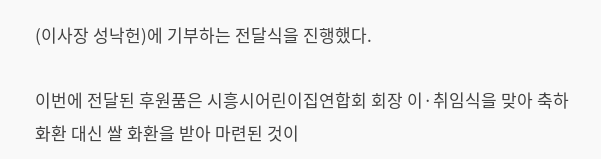(이사장 성낙헌)에 기부하는 전달식을 진행했다.

이번에 전달된 후원품은 시흥시어린이집연합회 회장 이·취임식을 맞아 축하 화환 대신 쌀 화환을 받아 마련된 것이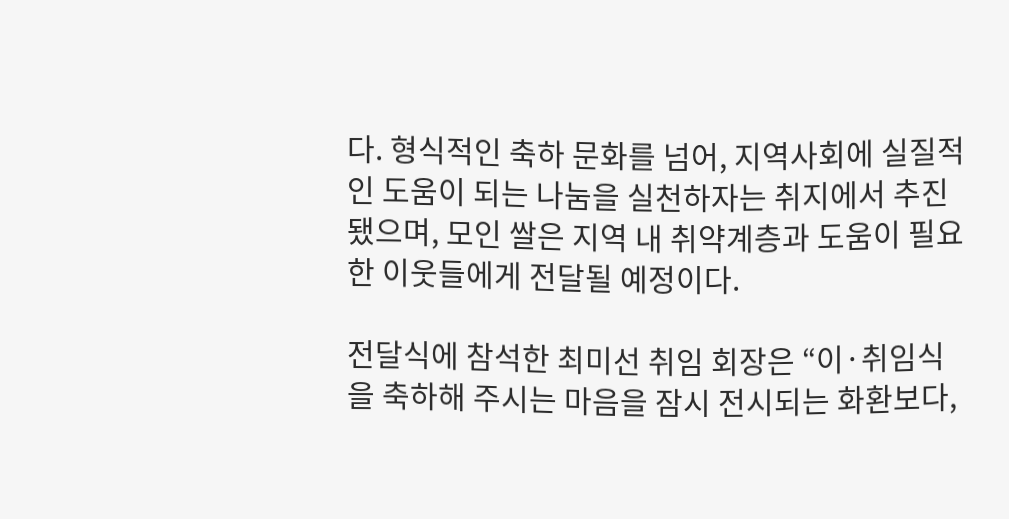다. 형식적인 축하 문화를 넘어, 지역사회에 실질적인 도움이 되는 나눔을 실천하자는 취지에서 추진됐으며, 모인 쌀은 지역 내 취약계층과 도움이 필요한 이웃들에게 전달될 예정이다.

전달식에 참석한 최미선 취임 회장은 “이·취임식을 축하해 주시는 마음을 잠시 전시되는 화환보다,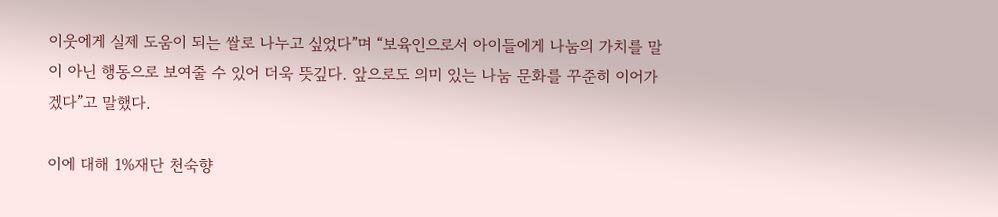이웃에게 실제 도움이 되는 쌀로 나누고 싶었다”며 “보육인으로서 아이들에게 나눔의 가치를 말이 아닌 행동으로 보여줄 수 있어 더욱 뜻깊다. 앞으로도 의미 있는 나눔 문화를 꾸준히 이어가겠다”고 말했다.

이에 대해 1%재단 천숙향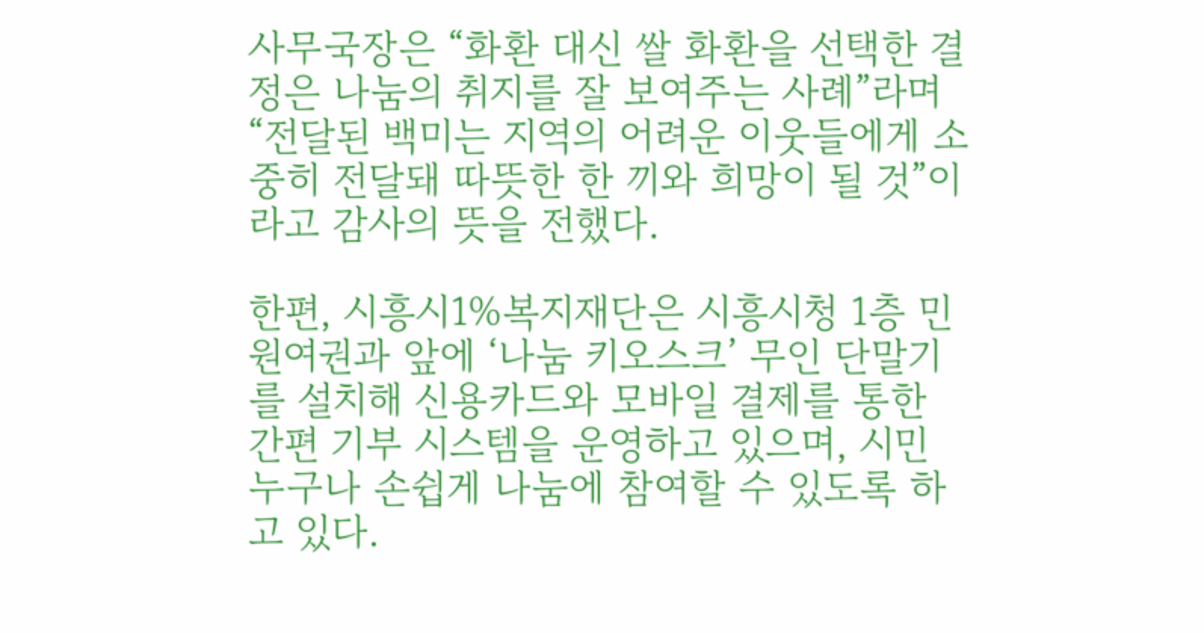사무국장은 “화환 대신 쌀 화환을 선택한 결정은 나눔의 취지를 잘 보여주는 사례”라며 “전달된 백미는 지역의 어려운 이웃들에게 소중히 전달돼 따뜻한 한 끼와 희망이 될 것”이라고 감사의 뜻을 전했다.

한편, 시흥시1%복지재단은 시흥시청 1층 민원여권과 앞에 ‘나눔 키오스크’ 무인 단말기를 설치해 신용카드와 모바일 결제를 통한 간편 기부 시스템을 운영하고 있으며, 시민 누구나 손쉽게 나눔에 참여할 수 있도록 하고 있다.